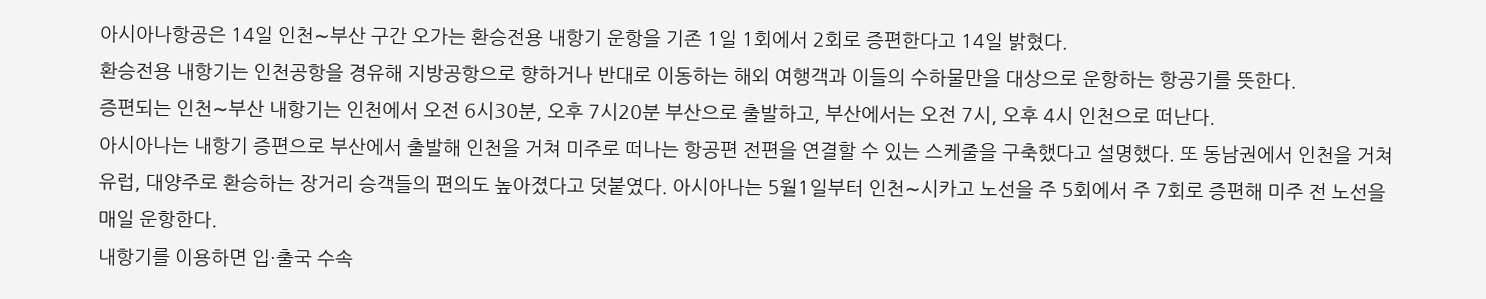아시아나항공은 14일 인천∼부산 구간 오가는 환승전용 내항기 운항을 기존 1일 1회에서 2회로 증편한다고 14일 밝혔다.
환승전용 내항기는 인천공항을 경유해 지방공항으로 향하거나 반대로 이동하는 해외 여행객과 이들의 수하물만을 대상으로 운항하는 항공기를 뜻한다.
증편되는 인천∼부산 내항기는 인천에서 오전 6시30분, 오후 7시20분 부산으로 출발하고, 부산에서는 오전 7시, 오후 4시 인천으로 떠난다.
아시아나는 내항기 증편으로 부산에서 출발해 인천을 거쳐 미주로 떠나는 항공편 전편을 연결할 수 있는 스케줄을 구축했다고 설명했다. 또 동남권에서 인천을 거쳐 유럽, 대양주로 환승하는 장거리 승객들의 편의도 높아졌다고 덧붙였다. 아시아나는 5월1일부터 인천∼시카고 노선을 주 5회에서 주 7회로 증편해 미주 전 노선을 매일 운항한다.
내항기를 이용하면 입·출국 수속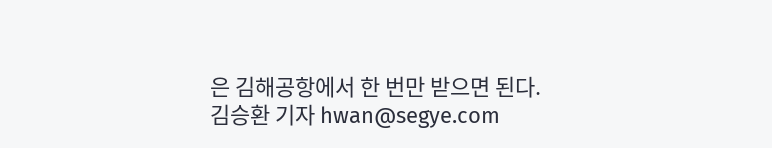은 김해공항에서 한 번만 받으면 된다.
김승환 기자 hwan@segye.com